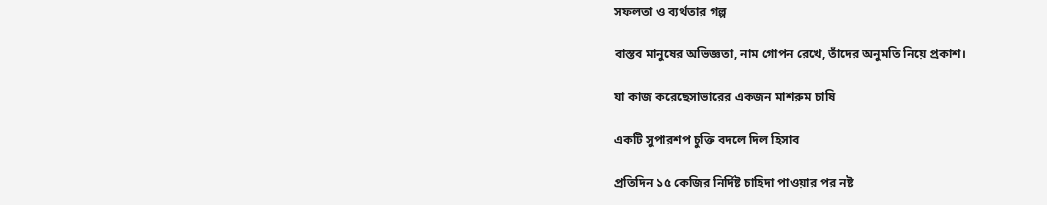সফলতা ও ব্যর্থতার গল্প

বাস্তব মানুষের অভিজ্ঞতা, নাম গোপন রেখে, তাঁদের অনুমতি নিয়ে প্রকাশ।

যা কাজ করেছেসাভারের একজন মাশরুম চাষি

একটি সুপারশপ চুক্তি বদলে দিল হিসাব

প্রতিদিন ১৫ কেজির নির্দিষ্ট চাহিদা পাওয়ার পর নষ্ট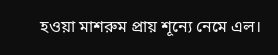হওয়া মাশরুম প্রায় শূন্যে নেমে এল।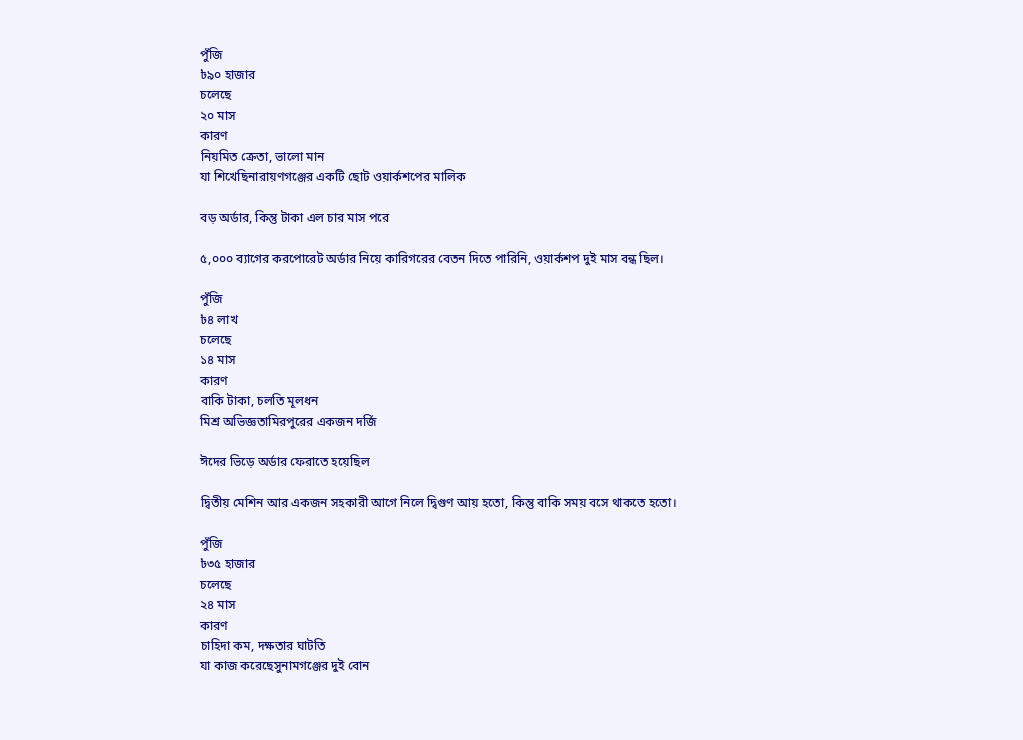পুঁজি
৳৯০ হাজার
চলেছে
২০ মাস
কারণ
নিয়মিত ক্রেতা, ভালো মান
যা শিখেছিনারায়ণগঞ্জের একটি ছোট ওয়ার্কশপের মালিক

বড় অর্ডার, কিন্তু টাকা এল চার মাস পরে

৫,০০০ ব্যাগের করপোরেট অর্ডার নিয়ে কারিগরের বেতন দিতে পারিনি, ওয়ার্কশপ দুই মাস বন্ধ ছিল।

পুঁজি
৳৪ লাখ
চলেছে
১৪ মাস
কারণ
বাকি টাকা, চলতি মূলধন
মিশ্র অভিজ্ঞতামিরপুরের একজন দর্জি

ঈদের ভিড়ে অর্ডার ফেরাতে হয়েছিল

দ্বিতীয় মেশিন আর একজন সহকারী আগে নিলে দ্বিগুণ আয় হতো, কিন্তু বাকি সময় বসে থাকতে হতো।

পুঁজি
৳৩৫ হাজার
চলেছে
২৪ মাস
কারণ
চাহিদা কম, দক্ষতার ঘাটতি
যা কাজ করেছেসুনামগঞ্জের দুই বোন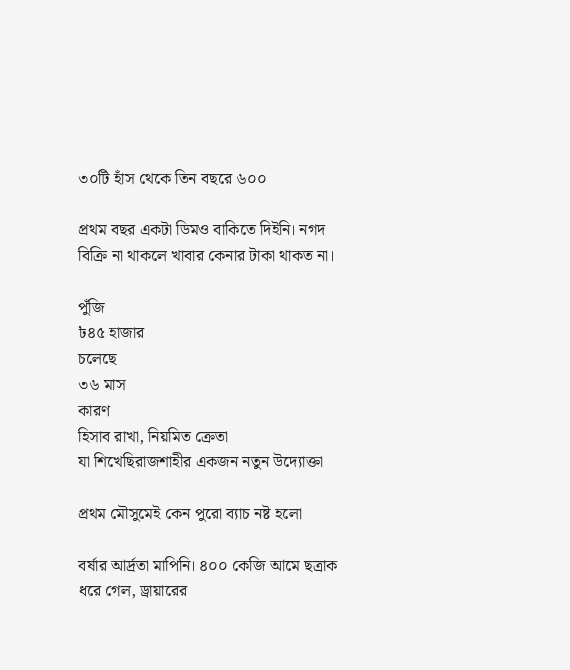৩০টি হাঁস থেকে তিন বছরে ৬০০

প্রথম বছর একটা ডিমও বাকিতে দিইনি। নগদ বিক্রি না থাকলে খাবার কেনার টাকা থাকত না।

পুঁজি
৳৪৫ হাজার
চলেছে
৩৬ মাস
কারণ
হিসাব রাখা, নিয়মিত ক্রেতা
যা শিখেছিরাজশাহীর একজন নতুন উদ্যোক্তা

প্রথম মৌসুমেই কেন পুরো ব্যাচ নষ্ট হলো

বর্ষার আর্দ্রতা মাপিনি। ৪০০ কেজি আমে ছত্রাক ধরে গেল, ড্রায়ারের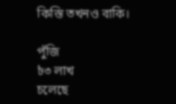কিস্তি তখনও বাকি।

পুঁজি
৳৩ লাখ
চলেছে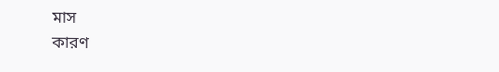মাস
কারণ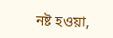নষ্ট হওয়া,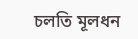চলতি মূলধন